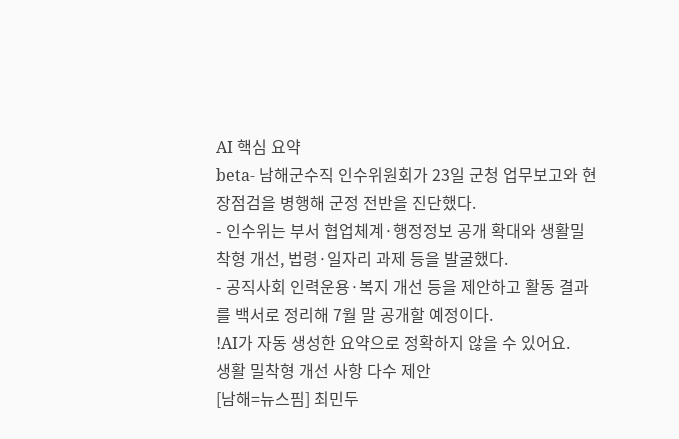AI 핵심 요약
beta- 남해군수직 인수위원회가 23일 군청 업무보고와 현장점검을 병행해 군정 전반을 진단했다.
- 인수위는 부서 협업체계·행정정보 공개 확대와 생활밀착형 개선, 법령·일자리 과제 등을 발굴했다.
- 공직사회 인력운용·복지 개선 등을 제안하고 활동 결과를 백서로 정리해 7월 말 공개할 예정이다.
!AI가 자동 생성한 요약으로 정확하지 않을 수 있어요.
생활 밀착형 개선 사항 다수 제안
[남해=뉴스핌] 최민두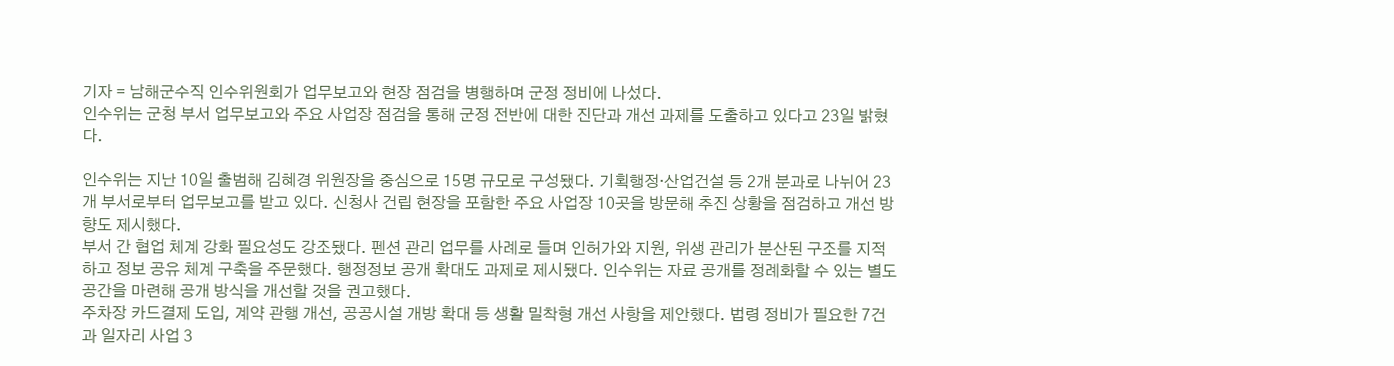기자 = 남해군수직 인수위원회가 업무보고와 현장 점검을 병행하며 군정 정비에 나섰다.
인수위는 군청 부서 업무보고와 주요 사업장 점검을 통해 군정 전반에 대한 진단과 개선 과제를 도출하고 있다고 23일 밝혔다.

인수위는 지난 10일 출범해 김혜경 위원장을 중심으로 15명 규모로 구성됐다. 기획행정·산업건설 등 2개 분과로 나뉘어 23개 부서로부터 업무보고를 받고 있다. 신청사 건립 현장을 포함한 주요 사업장 10곳을 방문해 추진 상황을 점검하고 개선 방향도 제시했다.
부서 간 협업 체계 강화 필요성도 강조됐다. 펜션 관리 업무를 사례로 들며 인허가와 지원, 위생 관리가 분산된 구조를 지적하고 정보 공유 체계 구축을 주문했다. 행정정보 공개 확대도 과제로 제시됐다. 인수위는 자료 공개를 정례화할 수 있는 별도 공간을 마련해 공개 방식을 개선할 것을 권고했다.
주차장 카드결제 도입, 계약 관행 개선, 공공시설 개방 확대 등 생활 밀착형 개선 사항을 제안했다. 법령 정비가 필요한 7건과 일자리 사업 3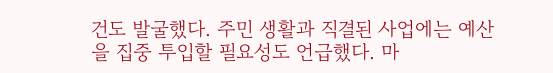건도 발굴했다. 주민 생활과 직결된 사업에는 예산을 집중 투입할 필요성도 언급했다. 마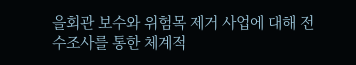을회관 보수와 위험목 제거 사업에 대해 전수조사를 통한 체계적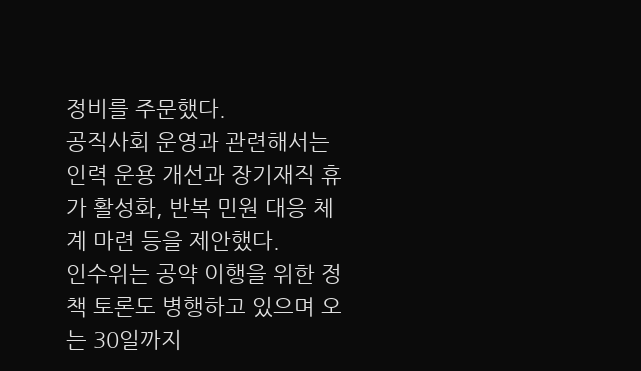정비를 주문했다.
공직사회 운영과 관련해서는 인력 운용 개선과 장기재직 휴가 활성화, 반복 민원 대응 체계 마련 등을 제안했다.
인수위는 공약 이행을 위한 정책 토론도 병행하고 있으며 오는 30일까지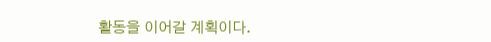활동을 이어갈 계획이다.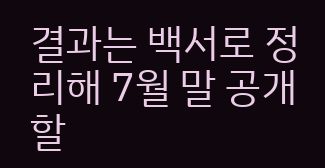결과는 백서로 정리해 7월 말 공개할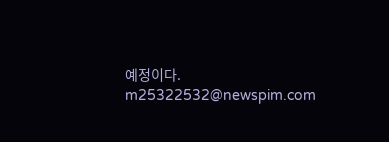예정이다.
m25322532@newspim.com